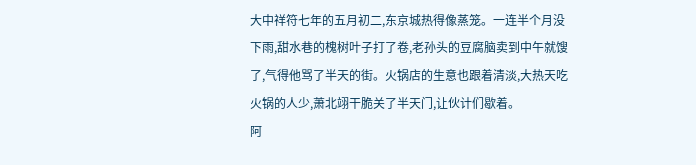大中祥符七年的五月初二,东京城热得像蒸笼。一连半个月没下雨,甜水巷的槐树叶子打了卷,老孙头的豆腐脑卖到中午就馊了,气得他骂了半天的街。火锅店的生意也跟着清淡,大热天吃火锅的人少,萧北翊干脆关了半天门,让伙计们歇着。
阿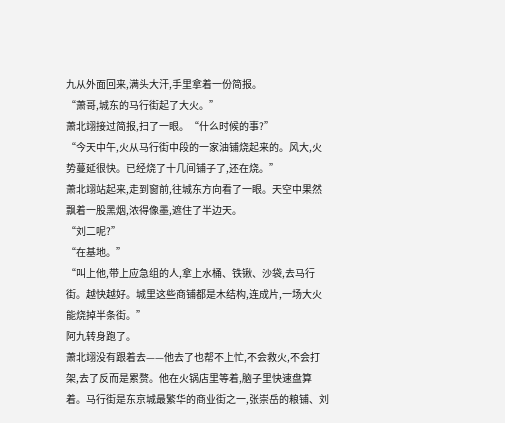九从外面回来,满头大汗,手里拿着一份简报。
“萧哥,城东的马行街起了大火。”
萧北翊接过简报,扫了一眼。“什么时候的事?”
“今天中午,火从马行街中段的一家油铺烧起来的。风大,火势蔓延很快。已经烧了十几间铺子了,还在烧。”
萧北翊站起来,走到窗前,往城东方向看了一眼。天空中果然飘着一股黑烟,浓得像墨,遮住了半边天。
“刘二呢?”
“在基地。”
“叫上他,带上应急组的人,拿上水桶、铁锹、沙袋,去马行街。越快越好。城里这些商铺都是木结构,连成片,一场大火能烧掉半条街。”
阿九转身跑了。
萧北翊没有跟着去——他去了也帮不上忙,不会救火,不会打架,去了反而是累赘。他在火锅店里等着,脑子里快速盘算着。马行街是东京城最繁华的商业街之一,张崇岳的粮铺、刘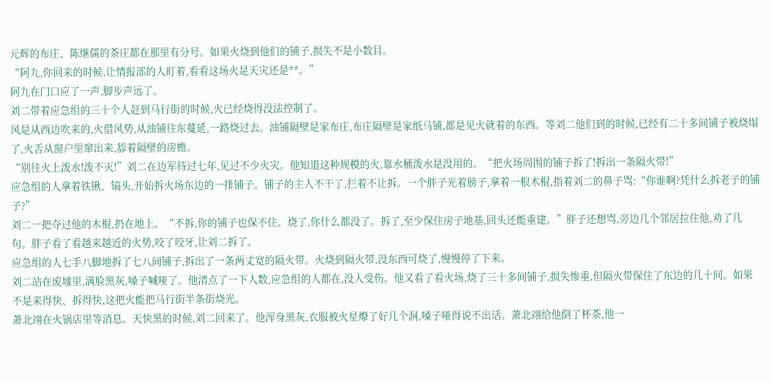元辉的布庄、陈继儒的茶庄都在那里有分号。如果火烧到他们的铺子,损失不是小数目。
“阿九,你回来的时候,让情报部的人盯着,看看这场火是天灾还是**。”
阿九在门口应了一声,脚步声远了。
刘二带着应急组的三十个人赶到马行街的时候,火已经烧得没法控制了。
风是从西边吹来的,火借风势,从油铺往东蔓延,一路烧过去。油铺隔壁是家布庄,布庄隔壁是家纸马铺,都是见火就着的东西。等刘二他们到的时候,已经有二十多间铺子被烧塌了,火舌从窗户里窜出来,舔着隔壁的房檐。
“别往火上泼水!泼不灭!”刘二在边军待过七年,见过不少火灾。他知道这种规模的火,靠水桶泼水是没用的。“把火场周围的铺子拆了!拆出一条隔火带!”
应急组的人拿着铁锹、镐头,开始拆火场东边的一排铺子。铺子的主人不干了,拦着不让拆。一个胖子光着膀子,拿着一根木棍,指着刘二的鼻子骂:“你谁啊?凭什么拆老子的铺子?”
刘二一把夺过他的木棍,扔在地上。“不拆,你的铺子也保不住。烧了,你什么都没了。拆了,至少保住房子地基,回头还能重建。”胖子还想骂,旁边几个邻居拉住他,劝了几句。胖子看了看越来越近的火势,咬了咬牙,让刘二拆了。
应急组的人七手八脚地拆了七八间铺子,拆出了一条两丈宽的隔火带。火烧到隔火带,没东西可烧了,慢慢停了下来。
刘二站在废墟里,满脸黑灰,嗓子喊哑了。他清点了一下人数,应急组的人都在,没人受伤。他又看了看火场,烧了三十多间铺子,损失惨重,但隔火带保住了东边的几十间。如果不是来得快、拆得快,这把火能把马行街半条街烧光。
萧北翊在火锅店里等消息。天快黑的时候,刘二回来了。他浑身黑灰,衣服被火星燎了好几个洞,嗓子哑得说不出话。萧北翊给他倒了杯茶,他一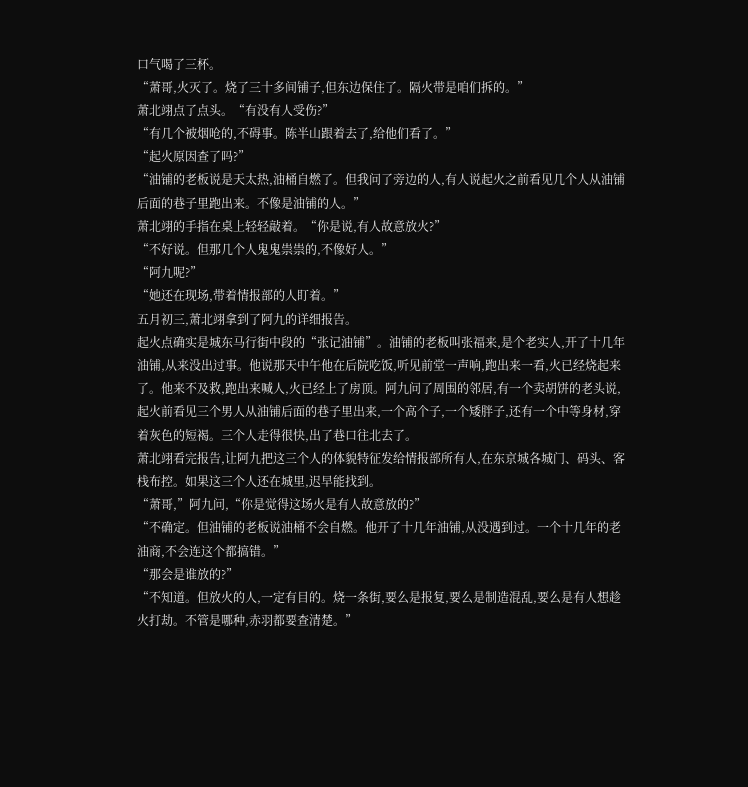口气喝了三杯。
“萧哥,火灭了。烧了三十多间铺子,但东边保住了。隔火带是咱们拆的。”
萧北翊点了点头。“有没有人受伤?”
“有几个被烟呛的,不碍事。陈半山跟着去了,给他们看了。”
“起火原因查了吗?”
“油铺的老板说是天太热,油桶自燃了。但我问了旁边的人,有人说起火之前看见几个人从油铺后面的巷子里跑出来。不像是油铺的人。”
萧北翊的手指在桌上轻轻敲着。“你是说,有人故意放火?”
“不好说。但那几个人鬼鬼祟祟的,不像好人。”
“阿九呢?”
“她还在现场,带着情报部的人盯着。”
五月初三,萧北翊拿到了阿九的详细报告。
起火点确实是城东马行街中段的“张记油铺”。油铺的老板叫张福来,是个老实人,开了十几年油铺,从来没出过事。他说那天中午他在后院吃饭,听见前堂一声响,跑出来一看,火已经烧起来了。他来不及救,跑出来喊人,火已经上了房顶。阿九问了周围的邻居,有一个卖胡饼的老头说,起火前看见三个男人从油铺后面的巷子里出来,一个高个子,一个矮胖子,还有一个中等身材,穿着灰色的短褐。三个人走得很快,出了巷口往北去了。
萧北翊看完报告,让阿九把这三个人的体貌特征发给情报部所有人,在东京城各城门、码头、客栈布控。如果这三个人还在城里,迟早能找到。
“萧哥,”阿九问,“你是觉得这场火是有人故意放的?”
“不确定。但油铺的老板说油桶不会自燃。他开了十几年油铺,从没遇到过。一个十几年的老油商,不会连这个都搞错。”
“那会是谁放的?”
“不知道。但放火的人,一定有目的。烧一条街,要么是报复,要么是制造混乱,要么是有人想趁火打劫。不管是哪种,赤羽都要查清楚。”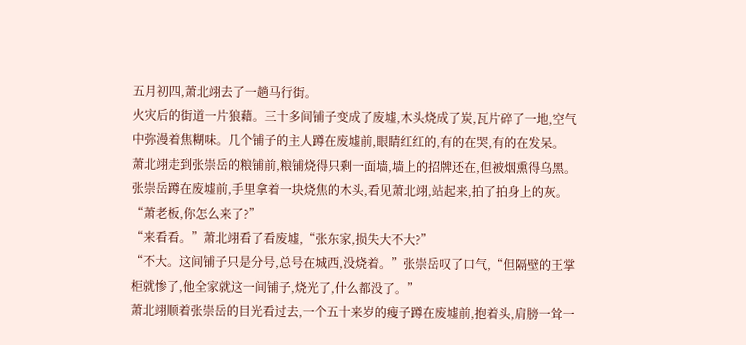五月初四,萧北翊去了一趟马行街。
火灾后的街道一片狼藉。三十多间铺子变成了废墟,木头烧成了炭,瓦片碎了一地,空气中弥漫着焦糊味。几个铺子的主人蹲在废墟前,眼睛红红的,有的在哭,有的在发呆。
萧北翊走到张崇岳的粮铺前,粮铺烧得只剩一面墙,墙上的招牌还在,但被烟熏得乌黑。张崇岳蹲在废墟前,手里拿着一块烧焦的木头,看见萧北翊,站起来,拍了拍身上的灰。
“萧老板,你怎么来了?”
“来看看。”萧北翊看了看废墟,“张东家,损失大不大?”
“不大。这间铺子只是分号,总号在城西,没烧着。”张崇岳叹了口气,“但隔壁的王掌柜就惨了,他全家就这一间铺子,烧光了,什么都没了。”
萧北翊顺着张崇岳的目光看过去,一个五十来岁的瘦子蹲在废墟前,抱着头,肩膀一耸一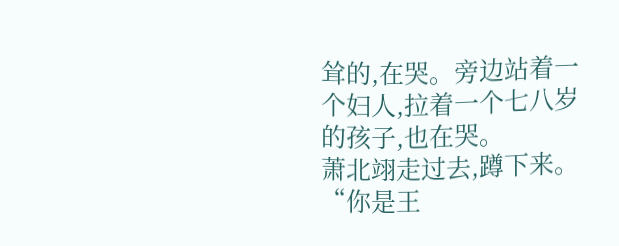耸的,在哭。旁边站着一个妇人,拉着一个七八岁的孩子,也在哭。
萧北翊走过去,蹲下来。“你是王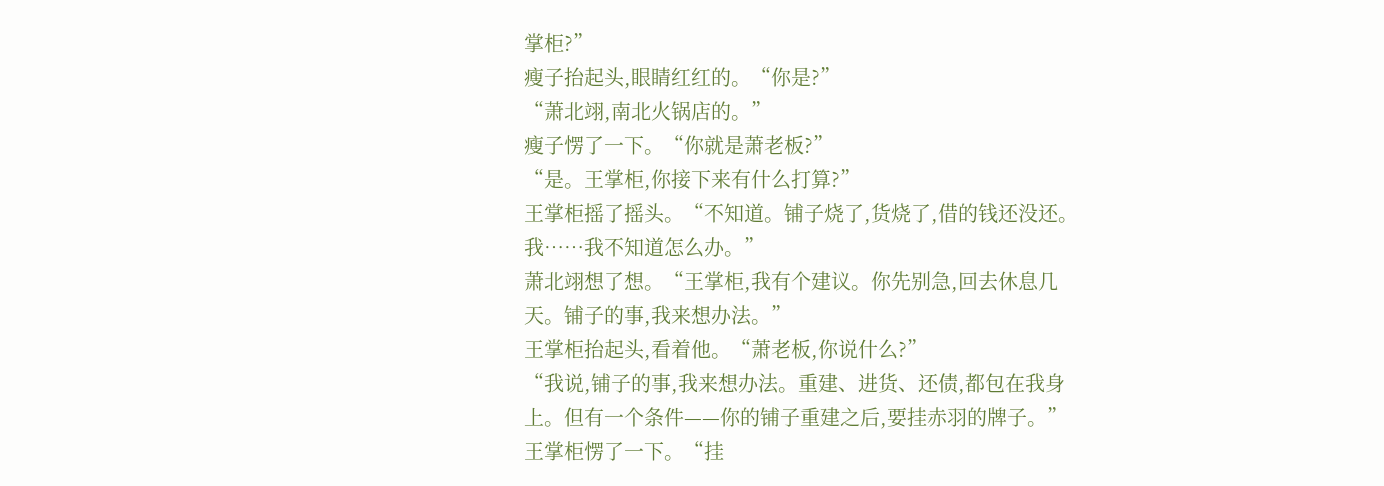掌柜?”
瘦子抬起头,眼睛红红的。“你是?”
“萧北翊,南北火锅店的。”
瘦子愣了一下。“你就是萧老板?”
“是。王掌柜,你接下来有什么打算?”
王掌柜摇了摇头。“不知道。铺子烧了,货烧了,借的钱还没还。我……我不知道怎么办。”
萧北翊想了想。“王掌柜,我有个建议。你先别急,回去休息几天。铺子的事,我来想办法。”
王掌柜抬起头,看着他。“萧老板,你说什么?”
“我说,铺子的事,我来想办法。重建、进货、还债,都包在我身上。但有一个条件——你的铺子重建之后,要挂赤羽的牌子。”
王掌柜愣了一下。“挂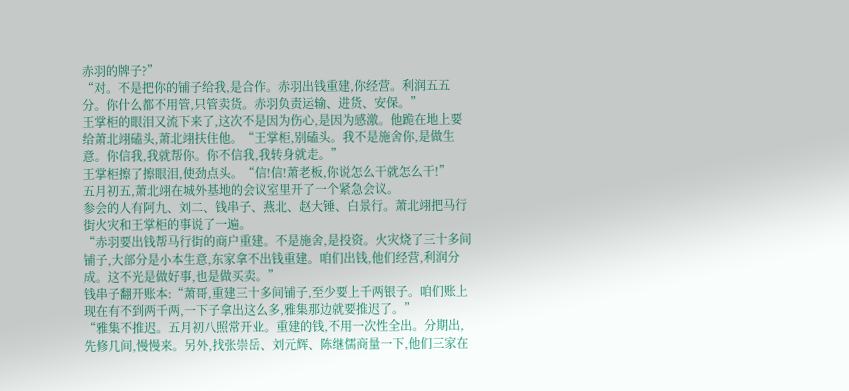赤羽的牌子?”
“对。不是把你的铺子给我,是合作。赤羽出钱重建,你经营。利润五五分。你什么都不用管,只管卖货。赤羽负责运输、进货、安保。”
王掌柜的眼泪又流下来了,这次不是因为伤心,是因为感激。他跪在地上要给萧北翊磕头,萧北翊扶住他。“王掌柜,别磕头。我不是施舍你,是做生意。你信我,我就帮你。你不信我,我转身就走。”
王掌柜擦了擦眼泪,使劲点头。“信!信!萧老板,你说怎么干就怎么干!”
五月初五,萧北翊在城外基地的会议室里开了一个紧急会议。
参会的人有阿九、刘二、钱串子、燕北、赵大锤、白景行。萧北翊把马行街火灾和王掌柜的事说了一遍。
“赤羽要出钱帮马行街的商户重建。不是施舍,是投资。火灾烧了三十多间铺子,大部分是小本生意,东家拿不出钱重建。咱们出钱,他们经营,利润分成。这不光是做好事,也是做买卖。”
钱串子翻开账本:“萧哥,重建三十多间铺子,至少要上千两银子。咱们账上现在有不到两千两,一下子拿出这么多,雅集那边就要推迟了。”
“雅集不推迟。五月初八照常开业。重建的钱,不用一次性全出。分期出,先修几间,慢慢来。另外,找张崇岳、刘元辉、陈继儒商量一下,他们三家在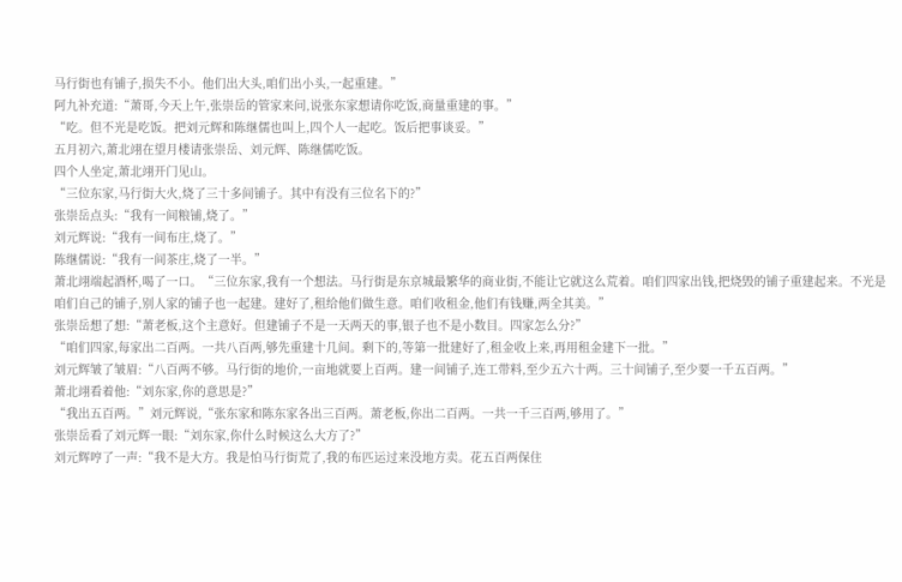马行街也有铺子,损失不小。他们出大头,咱们出小头,一起重建。”
阿九补充道:“萧哥,今天上午,张崇岳的管家来问,说张东家想请你吃饭,商量重建的事。”
“吃。但不光是吃饭。把刘元辉和陈继儒也叫上,四个人一起吃。饭后把事谈妥。”
五月初六,萧北翊在望月楼请张崇岳、刘元辉、陈继儒吃饭。
四个人坐定,萧北翊开门见山。
“三位东家,马行街大火,烧了三十多间铺子。其中有没有三位名下的?”
张崇岳点头:“我有一间粮铺,烧了。”
刘元辉说:“我有一间布庄,烧了。”
陈继儒说:“我有一间茶庄,烧了一半。”
萧北翊端起酒杯,喝了一口。“三位东家,我有一个想法。马行街是东京城最繁华的商业街,不能让它就这么荒着。咱们四家出钱,把烧毁的铺子重建起来。不光是咱们自己的铺子,别人家的铺子也一起建。建好了,租给他们做生意。咱们收租金,他们有钱赚,两全其美。”
张崇岳想了想:“萧老板,这个主意好。但建铺子不是一天两天的事,银子也不是小数目。四家怎么分?”
“咱们四家,每家出二百两。一共八百两,够先重建十几间。剩下的,等第一批建好了,租金收上来,再用租金建下一批。”
刘元辉皱了皱眉:“八百两不够。马行街的地价,一亩地就要上百两。建一间铺子,连工带料,至少五六十两。三十间铺子,至少要一千五百两。”
萧北翊看着他:“刘东家,你的意思是?”
“我出五百两。”刘元辉说,“张东家和陈东家各出三百两。萧老板,你出二百两。一共一千三百两,够用了。”
张崇岳看了刘元辉一眼:“刘东家,你什么时候这么大方了?”
刘元辉哼了一声:“我不是大方。我是怕马行街荒了,我的布匹运过来没地方卖。花五百两保住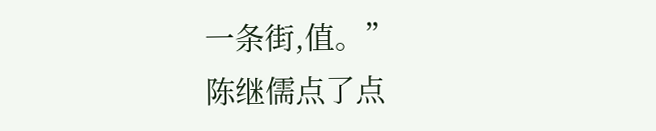一条街,值。”
陈继儒点了点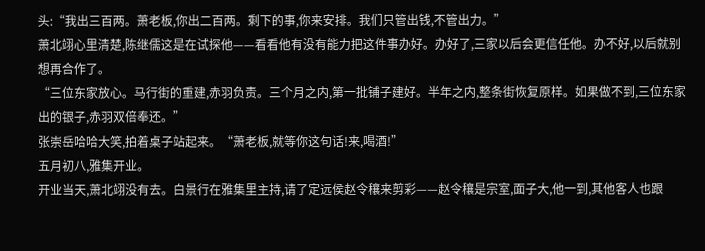头:“我出三百两。萧老板,你出二百两。剩下的事,你来安排。我们只管出钱,不管出力。”
萧北翊心里清楚,陈继儒这是在试探他——看看他有没有能力把这件事办好。办好了,三家以后会更信任他。办不好,以后就别想再合作了。
“三位东家放心。马行街的重建,赤羽负责。三个月之内,第一批铺子建好。半年之内,整条街恢复原样。如果做不到,三位东家出的银子,赤羽双倍奉还。”
张崇岳哈哈大笑,拍着桌子站起来。“萧老板,就等你这句话!来,喝酒!”
五月初八,雅集开业。
开业当天,萧北翊没有去。白景行在雅集里主持,请了定远侯赵令穰来剪彩——赵令穰是宗室,面子大,他一到,其他客人也跟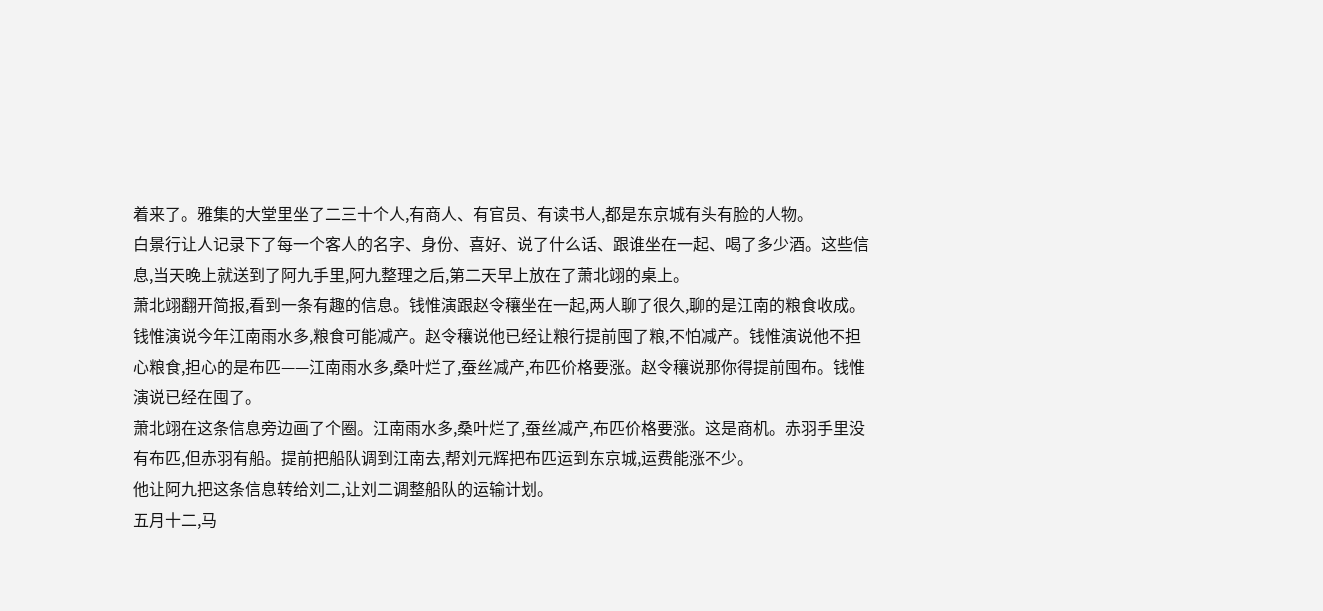着来了。雅集的大堂里坐了二三十个人,有商人、有官员、有读书人,都是东京城有头有脸的人物。
白景行让人记录下了每一个客人的名字、身份、喜好、说了什么话、跟谁坐在一起、喝了多少酒。这些信息,当天晚上就送到了阿九手里,阿九整理之后,第二天早上放在了萧北翊的桌上。
萧北翊翻开简报,看到一条有趣的信息。钱惟演跟赵令穰坐在一起,两人聊了很久,聊的是江南的粮食收成。钱惟演说今年江南雨水多,粮食可能减产。赵令穰说他已经让粮行提前囤了粮,不怕减产。钱惟演说他不担心粮食,担心的是布匹——江南雨水多,桑叶烂了,蚕丝减产,布匹价格要涨。赵令穰说那你得提前囤布。钱惟演说已经在囤了。
萧北翊在这条信息旁边画了个圈。江南雨水多,桑叶烂了,蚕丝减产,布匹价格要涨。这是商机。赤羽手里没有布匹,但赤羽有船。提前把船队调到江南去,帮刘元辉把布匹运到东京城,运费能涨不少。
他让阿九把这条信息转给刘二,让刘二调整船队的运输计划。
五月十二,马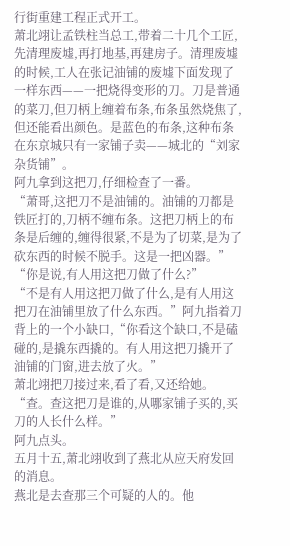行街重建工程正式开工。
萧北翊让孟铁柱当总工,带着二十几个工匠,先清理废墟,再打地基,再建房子。清理废墟的时候,工人在张记油铺的废墟下面发现了一样东西——一把烧得变形的刀。刀是普通的菜刀,但刀柄上缠着布条,布条虽然烧焦了,但还能看出颜色。是蓝色的布条,这种布条在东京城只有一家铺子卖——城北的“刘家杂货铺”。
阿九拿到这把刀,仔细检查了一番。
“萧哥,这把刀不是油铺的。油铺的刀都是铁匠打的,刀柄不缠布条。这把刀柄上的布条是后缠的,缠得很紧,不是为了切菜,是为了砍东西的时候不脱手。这是一把凶器。”
“你是说,有人用这把刀做了什么?”
“不是有人用这把刀做了什么,是有人用这把刀在油铺里放了什么东西。”阿九指着刀背上的一个小缺口,“你看这个缺口,不是磕碰的,是撬东西撬的。有人用这把刀撬开了油铺的门窗,进去放了火。”
萧北翊把刀接过来,看了看,又还给她。“查。查这把刀是谁的,从哪家铺子买的,买刀的人长什么样。”
阿九点头。
五月十五,萧北翊收到了燕北从应天府发回的消息。
燕北是去查那三个可疑的人的。他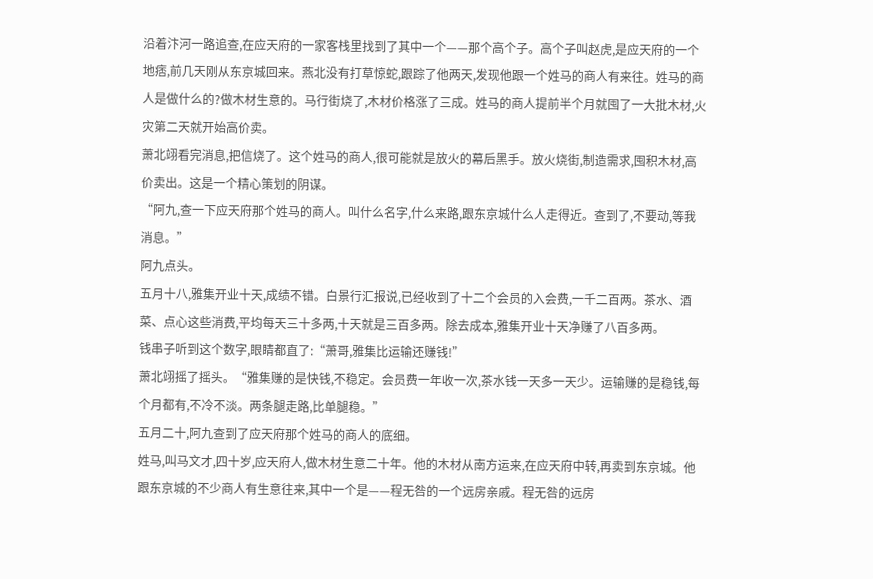沿着汴河一路追查,在应天府的一家客栈里找到了其中一个——那个高个子。高个子叫赵虎,是应天府的一个地痞,前几天刚从东京城回来。燕北没有打草惊蛇,跟踪了他两天,发现他跟一个姓马的商人有来往。姓马的商人是做什么的?做木材生意的。马行街烧了,木材价格涨了三成。姓马的商人提前半个月就囤了一大批木材,火灾第二天就开始高价卖。
萧北翊看完消息,把信烧了。这个姓马的商人,很可能就是放火的幕后黑手。放火烧街,制造需求,囤积木材,高价卖出。这是一个精心策划的阴谋。
“阿九,查一下应天府那个姓马的商人。叫什么名字,什么来路,跟东京城什么人走得近。查到了,不要动,等我消息。”
阿九点头。
五月十八,雅集开业十天,成绩不错。白景行汇报说,已经收到了十二个会员的入会费,一千二百两。茶水、酒菜、点心这些消费,平均每天三十多两,十天就是三百多两。除去成本,雅集开业十天净赚了八百多两。
钱串子听到这个数字,眼睛都直了:“萧哥,雅集比运输还赚钱!”
萧北翊摇了摇头。“雅集赚的是快钱,不稳定。会员费一年收一次,茶水钱一天多一天少。运输赚的是稳钱,每个月都有,不冷不淡。两条腿走路,比单腿稳。”
五月二十,阿九查到了应天府那个姓马的商人的底细。
姓马,叫马文才,四十岁,应天府人,做木材生意二十年。他的木材从南方运来,在应天府中转,再卖到东京城。他跟东京城的不少商人有生意往来,其中一个是——程无咎的一个远房亲戚。程无咎的远房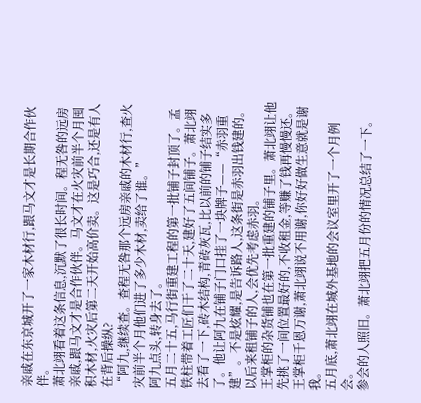亲戚在东京城开了一家木材行,跟马文才是长期合作伙伴。
萧北翊看着这条信息,沉默了很长时间。程无咎的远房亲戚,跟马文才是合作伙伴。马文才在火灾前半个月囤积木材,火灾后第二天开始高价卖。这是巧合,还是有人在背后操纵?
“阿九,继续查。查程无咎那个远房亲戚的木材行,查火灾前半个月他们进了多少木材,卖给了谁。”
阿九点头,转身去了。
五月二十五,马行街重建工程的第一批铺子封顶了。孟铁柱带着工匠们干了二十天,建好了五间铺子。萧北翊去看了一下,砖木结构,青砖灰瓦,比以前的铺子结实多了。他让阿九在铺子门口挂了一块牌子——“赤羽重建”。不是炫耀,是告诉路人,这条街是赤羽出钱建的。以后来租铺子的人,会优先考虑赤羽。
王掌柜的杂货铺也在第一批重建的铺子里。萧北翊让他先挑了一间位置最好的,不收租金,等赚了钱再慢慢还。王掌柜千恩万谢,萧北翊说不用谢,你好好做生意就是谢我。
五月底,萧北翊在城外基地的会议室里开了一个月例会。
参会的人照旧。萧北翊把五月份的情况总结了一下。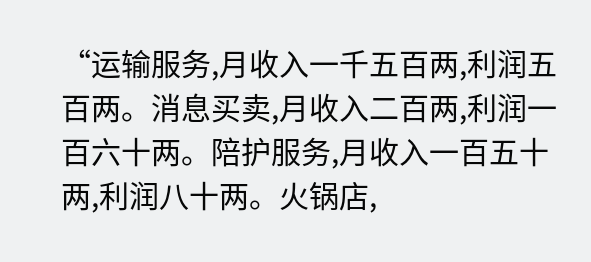“运输服务,月收入一千五百两,利润五百两。消息买卖,月收入二百两,利润一百六十两。陪护服务,月收入一百五十两,利润八十两。火锅店,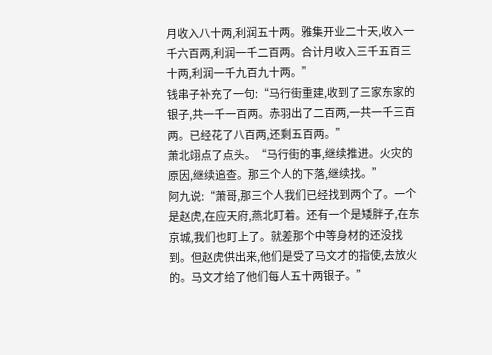月收入八十两,利润五十两。雅集开业二十天,收入一千六百两,利润一千二百两。合计月收入三千五百三十两,利润一千九百九十两。”
钱串子补充了一句:“马行街重建,收到了三家东家的银子,共一千一百两。赤羽出了二百两,一共一千三百两。已经花了八百两,还剩五百两。”
萧北翊点了点头。“马行街的事,继续推进。火灾的原因,继续追查。那三个人的下落,继续找。”
阿九说:“萧哥,那三个人我们已经找到两个了。一个是赵虎,在应天府,燕北盯着。还有一个是矮胖子,在东京城,我们也盯上了。就差那个中等身材的还没找到。但赵虎供出来,他们是受了马文才的指使,去放火的。马文才给了他们每人五十两银子。”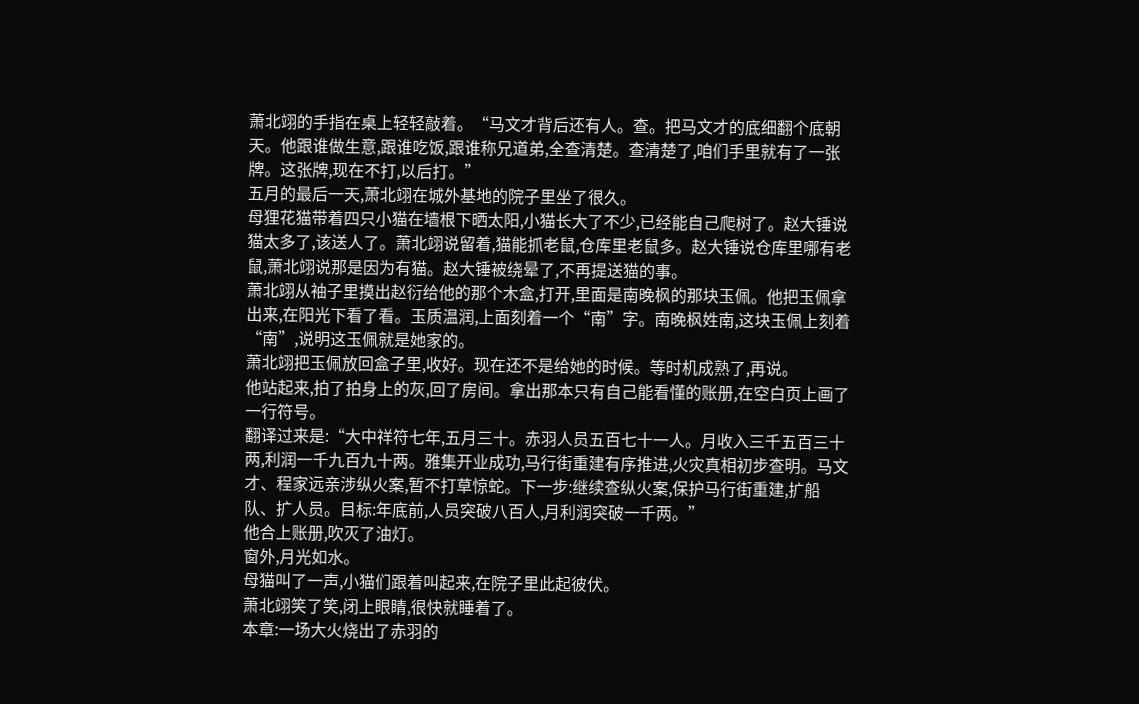萧北翊的手指在桌上轻轻敲着。“马文才背后还有人。查。把马文才的底细翻个底朝天。他跟谁做生意,跟谁吃饭,跟谁称兄道弟,全查清楚。查清楚了,咱们手里就有了一张牌。这张牌,现在不打,以后打。”
五月的最后一天,萧北翊在城外基地的院子里坐了很久。
母狸花猫带着四只小猫在墙根下晒太阳,小猫长大了不少,已经能自己爬树了。赵大锤说猫太多了,该送人了。萧北翊说留着,猫能抓老鼠,仓库里老鼠多。赵大锤说仓库里哪有老鼠,萧北翊说那是因为有猫。赵大锤被绕晕了,不再提送猫的事。
萧北翊从袖子里摸出赵衍给他的那个木盒,打开,里面是南晚枫的那块玉佩。他把玉佩拿出来,在阳光下看了看。玉质温润,上面刻着一个“南”字。南晚枫姓南,这块玉佩上刻着“南”,说明这玉佩就是她家的。
萧北翊把玉佩放回盒子里,收好。现在还不是给她的时候。等时机成熟了,再说。
他站起来,拍了拍身上的灰,回了房间。拿出那本只有自己能看懂的账册,在空白页上画了一行符号。
翻译过来是:“大中祥符七年,五月三十。赤羽人员五百七十一人。月收入三千五百三十两,利润一千九百九十两。雅集开业成功,马行街重建有序推进,火灾真相初步查明。马文才、程家远亲涉纵火案,暂不打草惊蛇。下一步:继续查纵火案,保护马行街重建,扩船队、扩人员。目标:年底前,人员突破八百人,月利润突破一千两。”
他合上账册,吹灭了油灯。
窗外,月光如水。
母猫叫了一声,小猫们跟着叫起来,在院子里此起彼伏。
萧北翊笑了笑,闭上眼睛,很快就睡着了。
本章:一场大火烧出了赤羽的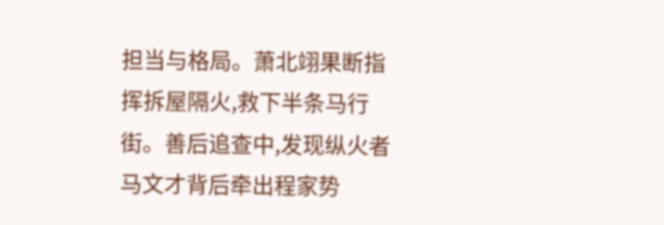担当与格局。萧北翊果断指挥拆屋隔火,救下半条马行街。善后追查中,发现纵火者马文才背后牵出程家势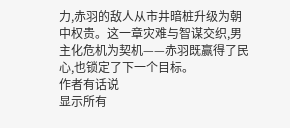力,赤羽的敌人从市井暗桩升级为朝中权贵。这一章灾难与智谋交织,男主化危机为契机——赤羽既赢得了民心,也锁定了下一个目标。
作者有话说
显示所有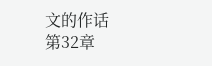文的作话
第32章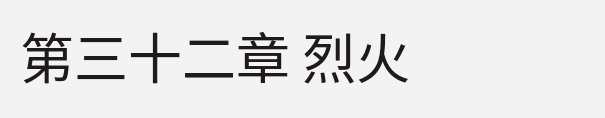第三十二章 烈火